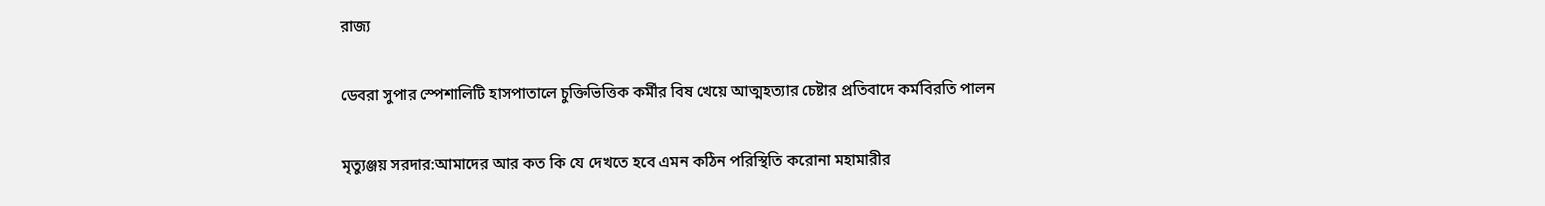রাজ্য

ডেবরা সুপার স্পেশালিটি হাসপাতালে চুক্তিভিত্তিক কর্মীর বিষ খেয়ে আত্মহত্যার চেষ্টার প্রতিবাদে কর্মবিরতি পালন

মৃত্যুঞ্জয় সরদার:আমাদের আর কত কি যে দেখতে হবে এমন কঠিন পরিস্থিতি করোনা মহামারীর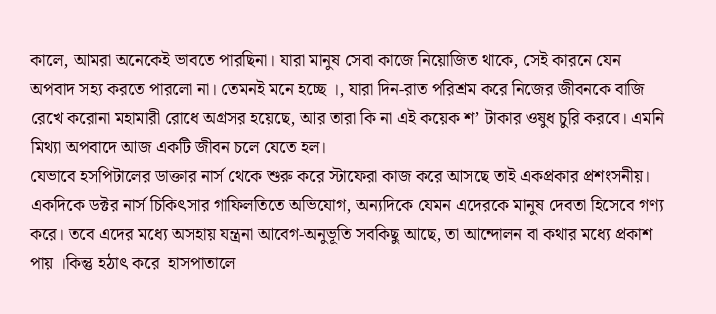কালে, আমরা অনেকেই ভাবতে পারছিনা। যারা মানুষ সেবা কাজে নিয়োজিত থাকে, সেই কারনে যেন অপবাদ সহ্য করতে পারলো না। তেমনই মনে হচ্ছে ।, যারা দিন-রাত পরিশ্রম করে নিজের জীবনকে বাজি রেখে করোনা মহামারী রোধে অগ্রসর হয়েছে, আর তারা কি না এই কয়েক শ’ টাকার ওষুধ চুরি করবে। এমনি মিথ্যা অপবাদে আজ একটি জীবন চলে যেতে হল।
যেভাবে হসপিটালের ডাক্তার নার্স থেকে শুরু করে স্টাফেরা কাজ করে আসছে তাই একপ্রকার প্রশংসনীয়। একদিকে ডক্টর নার্স চিকিৎসার গাফিলতিতে অভিযোগ, অন্যদিকে যেমন এদেরকে মানুষ দেবতা হিসেবে গণ্য করে। তবে এদের মধ্যে অসহায় যন্ত্রনা আবেগ-অনুভূতি সবকিছু আছে, তা আন্দোলন বা কথার মধ্যে প্রকাশ পায় ।কিন্তু হঠাৎ করে  হাসপাতালে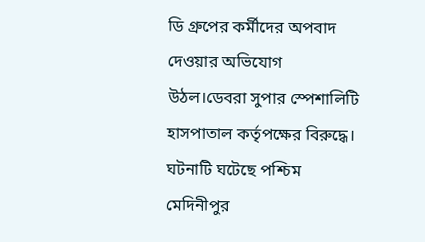ডি গ্রুপের কর্মীদের অপবাদ দেওয়ার অভিযোগ উঠল।ডেবরা সুপার স্পেশালিটি হাসপাতাল কর্তৃপক্ষের বিরুদ্ধে।
ঘটনাটি ঘটেছে পশ্চিম মেদিনীপুর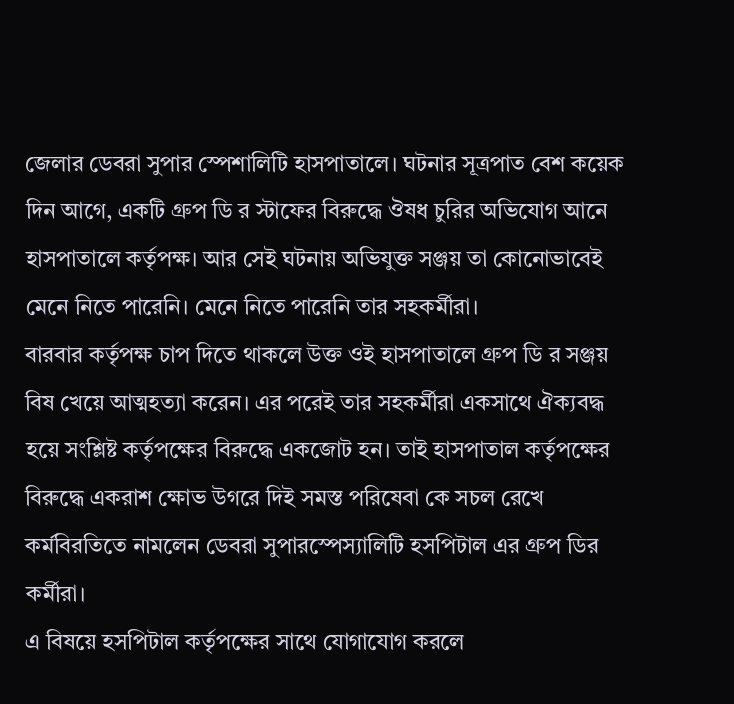জেলার ডেবরা সুপার স্পেশালিটি হাসপাতালে। ঘটনার সূত্রপাত বেশ কয়েক দিন আগে, একটি গ্রুপ ডি র স্টাফের বিরুদ্ধে ঔষধ চুরির অভিযোগ আনে হাসপাতালে কর্তৃপক্ষ। আর সেই ঘটনায় অভিযুক্ত সঞ্জয় তা কোনোভাবেই মেনে নিতে পারেনি। মেনে নিতে পারেনি তার সহকর্মীরা।
বারবার কর্তৃপক্ষ চাপ দিতে থাকলে উক্ত ওই হাসপাতালে গ্রুপ ডি র সঞ্জয় বিষ খেয়ে আত্মহত্যা করেন। এর পরেই তার সহকর্মীরা একসাথে ঐক্যবদ্ধ হয়ে সংশ্লিষ্ট কর্তৃপক্ষের বিরুদ্ধে একজোট হন। তাই হাসপাতাল কর্তৃপক্ষের বিরুদ্ধে একরাশ ক্ষোভ উগরে দিই সমস্ত পরিষেবা কে সচল রেখে কর্মবিরতিতে নামলেন ডেবরা সুপারস্পেস্যালিটি হসপিটাল এর গ্রুপ ডির কর্মীরা।
এ বিষয়ে হসপিটাল কর্তৃপক্ষের সাথে যোগাযোগ করলে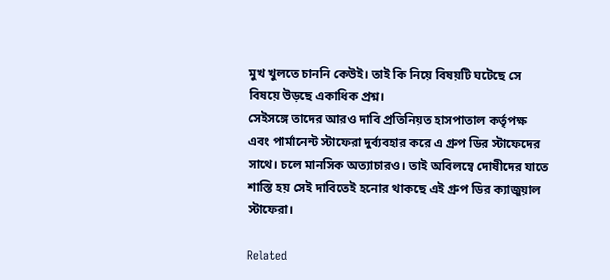মুখ খুলতে চাননি কেউই। তাই কি নিয়ে বিষয়টি ঘটেছে সে বিষয়ে উড়ছে একাধিক প্রশ্ন।
সেইসঙ্গে তাদের আরও দাবি প্রতিনিয়ত হাসপাতাল কর্তৃপক্ষ এবং পার্মানেন্ট স্টাফেরা দুর্ব্যবহার করে এ গ্রুপ ডির স্টাফেদের সাথে। চলে মানসিক অত্যাচারও। তাই অবিলম্বে দোষীদের যাতে শাস্তি হয় সেই দাবিতেই হনোর থাকছে এই গ্রুপ ডির ক্যাজুয়াল স্টাফেরা।

Related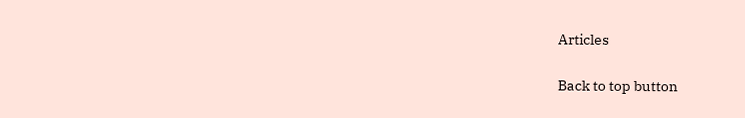Articles

Back to top button